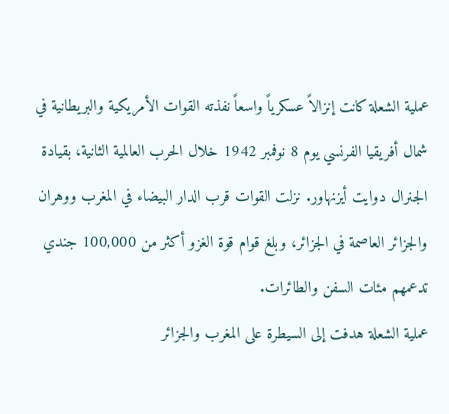عملية الشعلة كانت إنزالاً عسكرياً واسعاً نفذته القوات الأمريكية والبريطانية في شمال أفريقيا الفرنسي يوم 8 نوفمبر 1942 خلال الحرب العالمية الثانية، بقيادة الجنرال دوايت أيزنهاور. نزلت القوات قرب الدار البيضاء في المغرب ووهران والجزائر العاصمة في الجزائر، وبلغ قوام قوة الغزو أكثر من 100,000 جندي تدعمهم مئات السفن والطائرات.
عملية الشعلة هدفت إلى السيطرة على المغرب والجزائر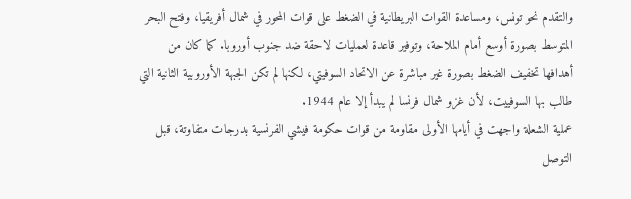والتقدم نحو تونس، ومساعدة القوات البريطانية في الضغط على قوات المحور في شمال أفريقيا، وفتح البحر المتوسط بصورة أوسع أمام الملاحة، وتوفير قاعدة لعمليات لاحقة ضد جنوب أوروبا. كما كان من أهدافها تخفيف الضغط بصورة غير مباشرة عن الاتحاد السوفيتي، لكنها لم تكن الجبهة الأوروبية الثانية التي طالب بها السوفييت، لأن غزو شمال فرنسا لم يبدأ إلا عام 1944.
عملية الشعلة واجهت في أيامها الأولى مقاومة من قوات حكومة فيشي الفرنسية بدرجات متفاوتة، قبل التوصل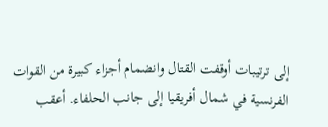إلى ترتيبات أوقفت القتال وانضمام أجزاء كبيرة من القوات الفرنسية في شمال أفريقيا إلى جانب الحلفاء. أعقب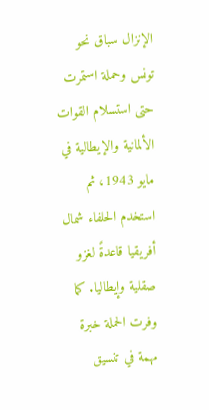الإنزال سباق نحو تونس وحملة استمرت حتى استسلام القوات الألمانية والإيطالية في مايو 1943، ثم استخدم الحلفاء شمال أفريقيا قاعدةً لغزو صقلية وإيطاليا. كما وفرت الحملة خبرة مهمة في تنسيق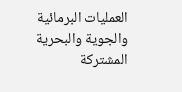العمليات البرمائية والجوية والبحرية المشتركة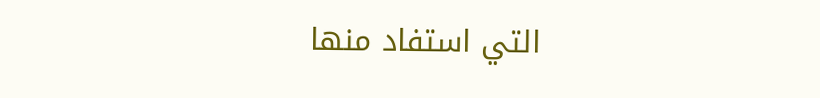التي استفاد منها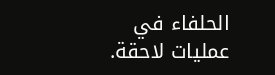الحلفاء في عمليات لاحقة.